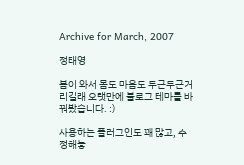Archive for March, 2007

정태영

봄이 와서 몸도 마음도 두근두근거리길래 오랫만에 블로그 테마를 바꿔봤습니다. :)

사용하는 플러그인도 꽤 많고, 수정해놓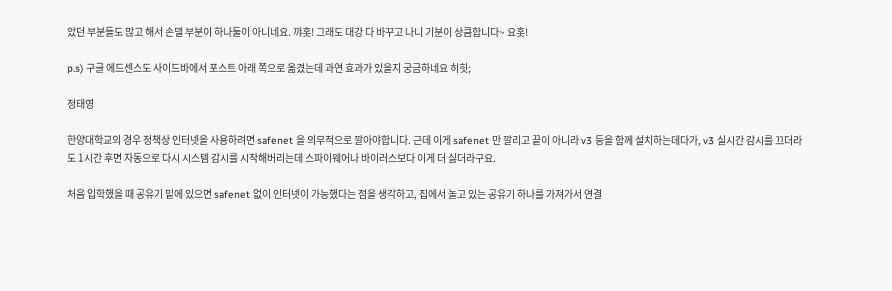았던 부분들도 많고 해서 손델 부분이 하나둘이 아니네요. 꺄홋! 그래도 대강 다 바꾸고 나니 기분이 상큼합니다~ 요홋!

p.s) 구글 에드센스도 사이드바에서 포스트 아래 쪽으로 옮겼는데 과연 효과가 있을지 궁금하네요 히힛;

정태영

한양대학교의 경우 정책상 인터넷을 사용하려면 safenet 을 의무적으로 깔아야합니다. 근데 이게 safenet 만 깔리고 끝이 아니라 v3 등을 함께 설치하는데다가, v3 실시간 감시를 끄더라도 1시간 후면 자동으로 다시 시스템 감시를 시작해버리는데 스파이웨어나 바이러스보다 이게 더 싫더라구요.

처음 입학했을 때 공유기 밑에 있으면 safenet 없이 인터넷이 가능했다는 점을 생각하고, 집에서 놀고 있는 공유기 하나를 가져가서 연결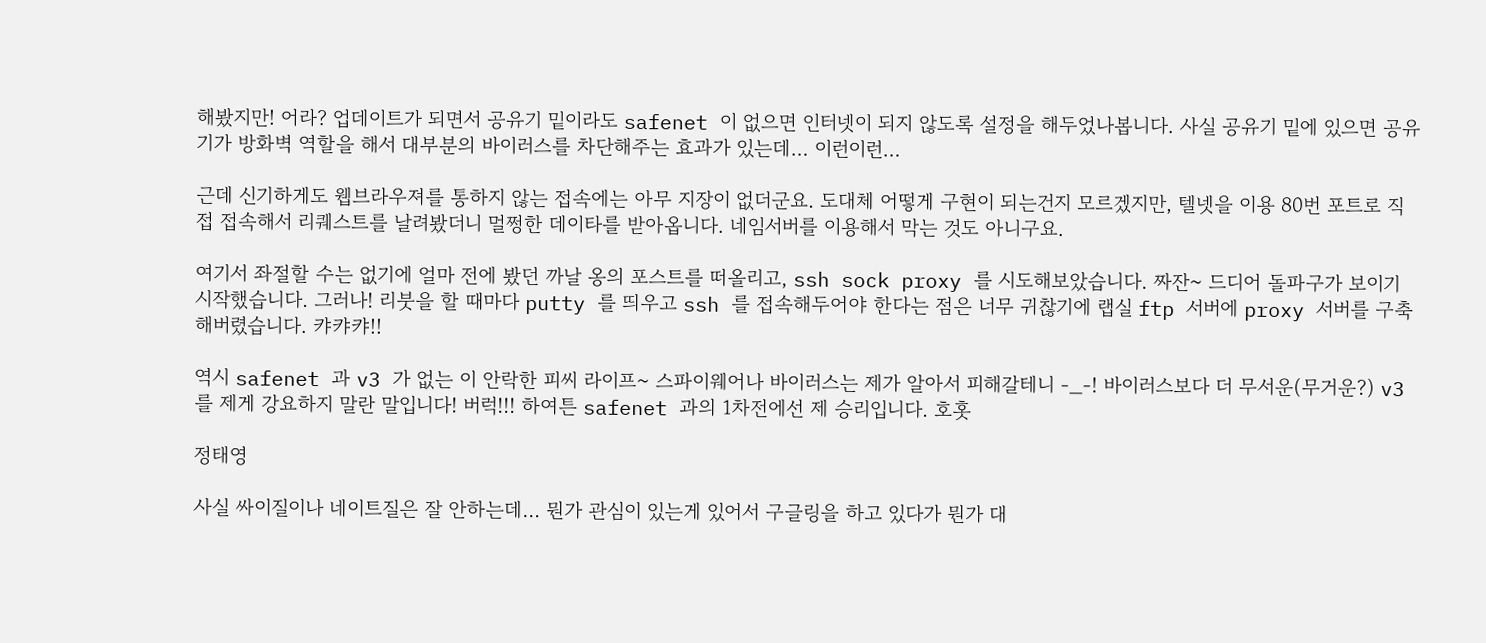해봤지만! 어라? 업데이트가 되면서 공유기 밑이라도 safenet 이 없으면 인터넷이 되지 않도록 설정을 해두었나봅니다. 사실 공유기 밑에 있으면 공유기가 방화벽 역할을 해서 대부분의 바이러스를 차단해주는 효과가 있는데… 이런이런…

근데 신기하게도 웹브라우져를 통하지 않는 접속에는 아무 지장이 없더군요. 도대체 어떻게 구현이 되는건지 모르겠지만, 텔넷을 이용 80번 포트로 직접 접속해서 리퀘스트를 날려봤더니 멀쩡한 데이타를 받아옵니다. 네임서버를 이용해서 막는 것도 아니구요.

여기서 좌절할 수는 없기에 얼마 전에 봤던 까날 옹의 포스트를 떠올리고, ssh sock proxy 를 시도해보았습니다. 짜잔~ 드디어 돌파구가 보이기 시작했습니다. 그러나! 리붓을 할 때마다 putty 를 띄우고 ssh 를 접속해두어야 한다는 점은 너무 귀찮기에 랩실 ftp 서버에 proxy 서버를 구축해버렸습니다. 캬캬캬!!

역시 safenet 과 v3 가 없는 이 안락한 피씨 라이프~ 스파이웨어나 바이러스는 제가 알아서 피해갈테니 -_-! 바이러스보다 더 무서운(무거운?) v3 를 제게 강요하지 말란 말입니다! 버럭!!! 하여튼 safenet 과의 1차전에선 제 승리입니다. 호홋

정태영

사실 싸이질이나 네이트질은 잘 안하는데… 뭔가 관심이 있는게 있어서 구글링을 하고 있다가 뭔가 대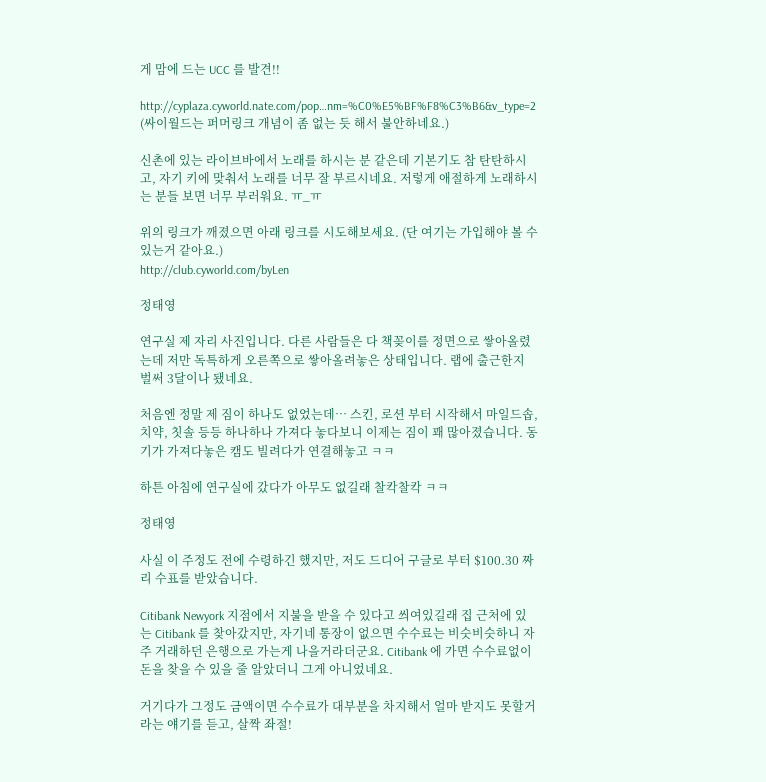게 맘에 드는 UCC 를 발견!!

http://cyplaza.cyworld.nate.com/pop…nm=%C0%E5%BF%F8%C3%B6&v_type=2
(싸이월드는 퍼머링크 개념이 좀 없는 듯 해서 불안하네요.)

신촌에 있는 라이브바에서 노래를 하시는 분 같은데 기본기도 참 탄탄하시고, 자기 키에 맞춰서 노래를 너무 잘 부르시네요. 저렇게 애절하게 노래하시는 분들 보면 너무 부러워요. ㅠ_ㅠ

위의 링크가 깨졌으면 아래 링크를 시도해보세요. (단 여기는 가입해야 볼 수 있는거 같아요.)
http://club.cyworld.com/byLen

정태영

연구실 제 자리 사진입니다. 다른 사람들은 다 책꽂이를 정면으로 쌓아올렸는데 저만 독특하게 오른쪽으로 쌓아올려놓은 상태입니다. 랩에 출근한지 벌써 3달이나 됐네요.

처음엔 정말 제 짐이 하나도 없었는데… 스킨, 로션 부터 시작해서 마일드솝, 치약, 칫솔 등등 하나하나 가져다 놓다보니 이제는 짐이 꽤 많아졌습니다. 동기가 가져다놓은 캠도 빌려다가 연결해놓고 ㅋㅋ

하튼 아침에 연구실에 갔다가 아무도 없길래 찰칵찰칵 ㅋㅋ

정태영

사실 이 주정도 전에 수령하긴 했지만, 저도 드디어 구글로 부터 $100.30 짜리 수표를 받았습니다.

Citibank Newyork 지점에서 지불을 받을 수 있다고 씌여있길래 집 근처에 있는 Citibank 를 찾아갔지만, 자기네 통장이 없으면 수수료는 비슷비슷하니 자주 거래하던 은행으로 가는게 나을거라더군요. Citibank 에 가면 수수료없이 돈을 찾을 수 있을 줄 알았더니 그게 아니었네요.

거기다가 그정도 금액이면 수수료가 대부분을 차지해서 얼마 받지도 못할거라는 얘기를 듣고, 살짝 좌절!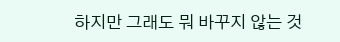하지만 그래도 뭐 바꾸지 않는 것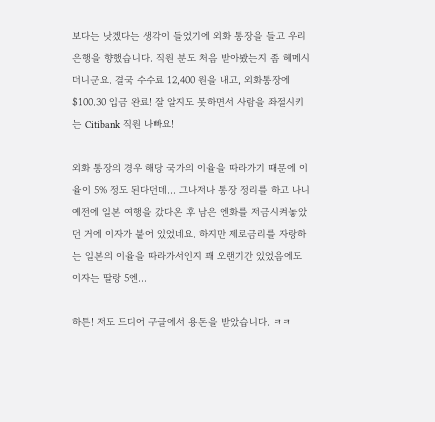보다는 낫겠다는 생각이 들었기에 외화 통장을 들고 우리은행을 향했습니다. 직원 분도 처음 받아봤는지 좀 헤메시더니군요. 결국 수수료 12,400 원을 내고, 외화통장에 $100.30 입금 완료! 잘 알지도 못하면서 사람을 좌절시키는 Citibank 직원 나빠요!

외화 통장의 경우 해당 국가의 이율을 따라가기 때문에 이율이 5% 정도 된다던데… 그나저나 통장 정리를 하고 나니 예전에 일본 여행을 갔다온 후 남은 엔화를 저금시켜놓았던 거에 이자가 붙어 있었네요. 하지만 제로금리를 자랑하는 일본의 이율을 따라가서인지 꽤 오랜기간 있었음에도 이자는 딸랑 5엔…

하튼! 저도 드디어 구글에서 용돈을 받았습니다. ㅋㅋ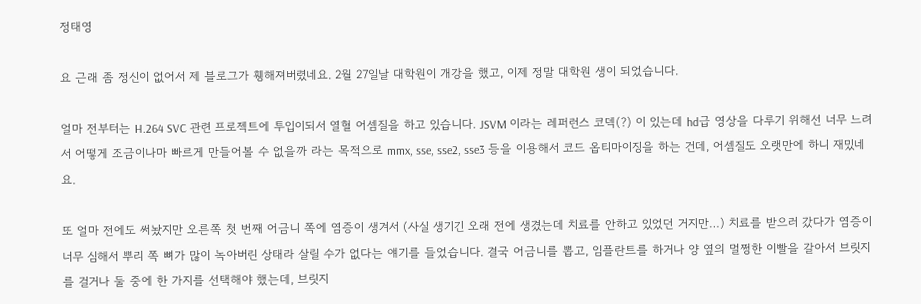정태영

요 근래 좀 정신이 없어서 제 블로그가 휑해져버렸네요. 2월 27일날 대학원이 개강을 했고, 이제 정말 대학원 생이 되었습니다.

얼마 전부터는 H.264 SVC 관련 프로젝트에 투입이되서 열혈 어셈질을 하고 있습니다. JSVM 이라는 레퍼런스 코덱(?) 이 있는데 hd급 영상을 다루기 위해선 너무 느려서 어떻게 조금이나마 빠르게 만들어볼 수 없을까 라는 목적으로 mmx, sse, sse2, sse3 등을 이용해서 코드 옵티마이징을 하는 건데, 어셈질도 오랫만에 하니 재밌네요.

또 얼마 전에도 써놨지만 오른쪽 첫 번째 어금니 쪽에 염증이 생겨서 (사실 생기긴 오래 전에 생겼는데 치료를 안하고 있었던 거지만…) 치료를 받으러 갔다가 염증이 너무 심해서 뿌리 쪽 뼈가 많이 녹아버린 상태라 살릴 수가 없다는 얘기를 들었습니다. 결국 어금니를 뽑고, 임플란트를 하거나 양 옆의 멀쩡한 이빨을 갈아서 브릿지를 걸거나 둘 중에 한 가지를 선택해야 했는데, 브릿지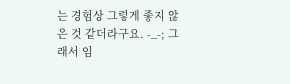는 경험상 그렇게 좋지 않은 것 같더라구요. -_-; 그래서 임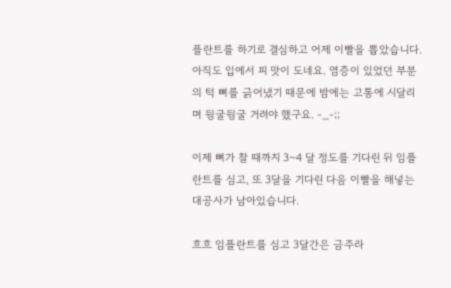플란트를 하기로 결심하고 어제 이빨을 뽑았습니다. 아직도 입에서 피 맛이 도네요. 염증이 있었던 부분의 턱 뼈를 긁어냈기 때문에 밤에는 고통에 시달리며 뒹굴뒹굴 거려야 했구요. -_-;;

이제 뼈가 찰 때까지 3~4 달 정도를 기다린 뒤 임플란트를 심고, 또 3달을 기다린 다음 이빨을 해넣는 대공사가 남아있습니다.

흐흐 임플란트를 심고 3달간은 금주라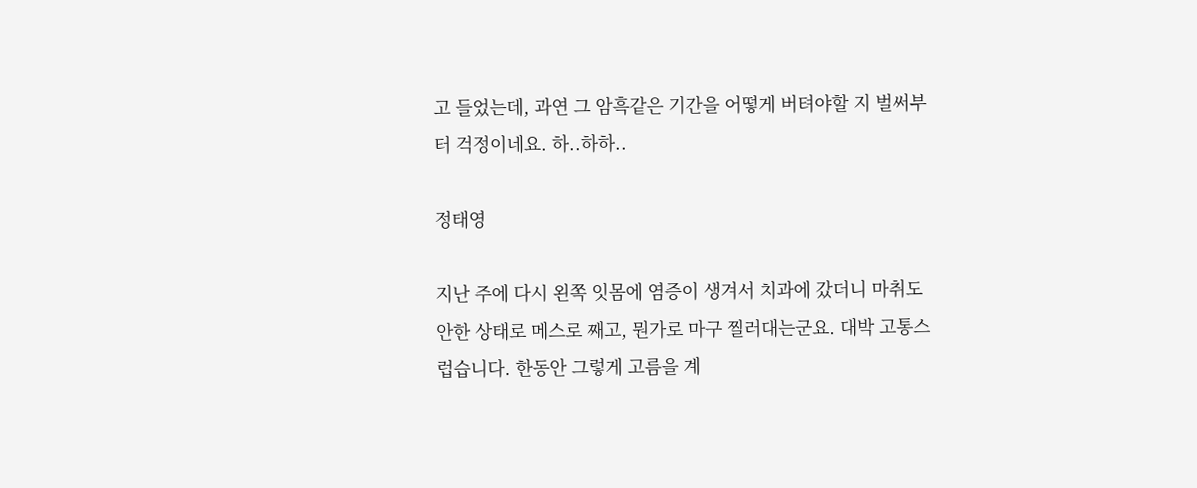고 들었는데, 과연 그 암흑같은 기간을 어떻게 버텨야할 지 벌써부터 걱정이네요. 하..하하..

정태영

지난 주에 다시 왼쪽 잇몸에 염증이 생겨서 치과에 갔더니 마취도 안한 상태로 메스로 째고, 뭔가로 마구 찔러대는군요. 대박 고통스럽습니다. 한동안 그렇게 고름을 계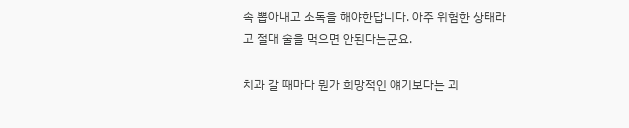속 뽑아내고 소독을 해야한답니다. 아주 위험한 상태라고 절대 술을 먹으면 안된다는군요.

치과 갈 때마다 뭔가 희망적인 얘기보다는 괴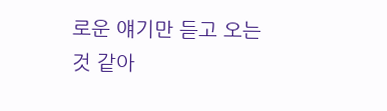로운 얘기만 듣고 오는 것 같아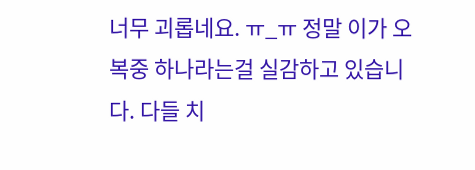너무 괴롭네요. ㅠ_ㅠ 정말 이가 오복중 하나라는걸 실감하고 있습니다. 다들 치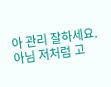아 관리 잘하세요. 아님 저처럼 고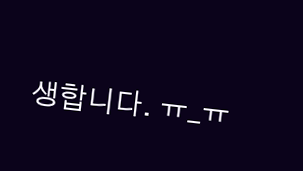생합니다. ㅠ_ㅠ